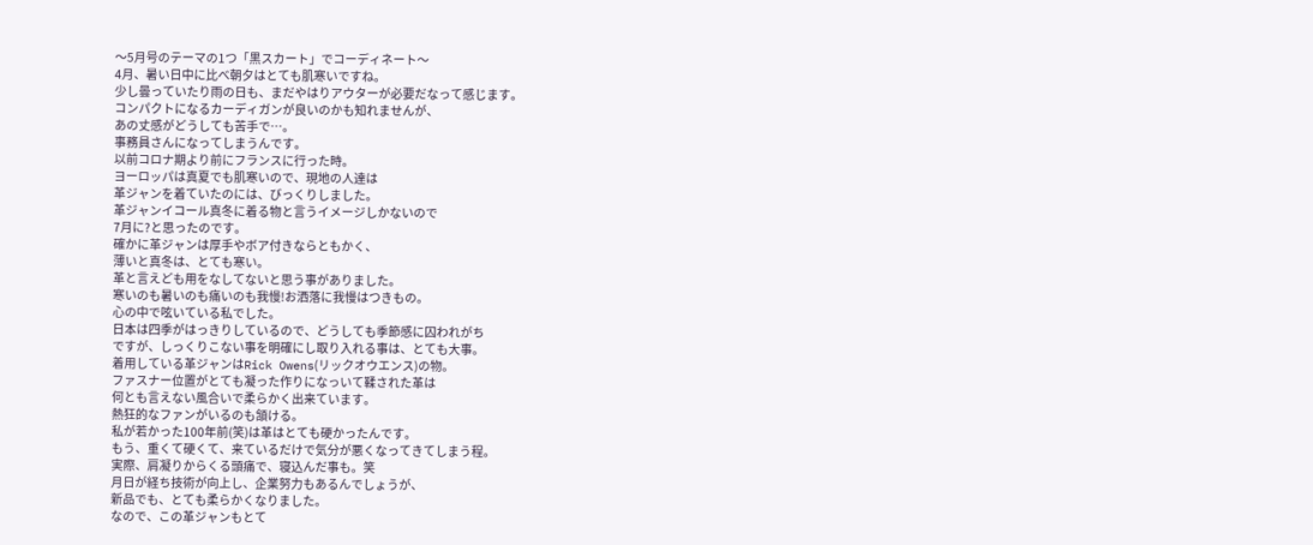〜5月号のテーマの1つ「黒スカート」でコーディネート〜
4月、暑い日中に比べ朝夕はとても肌寒いですね。
少し曇っていたり雨の日も、まだやはりアウターが必要だなって感じます。
コンパクトになるカーディガンが良いのかも知れませんが、
あの丈感がどうしても苦手で…。
事務員さんになってしまうんです。
以前コロナ期より前にフランスに行った時。
ヨーロッパは真夏でも肌寒いので、現地の人達は
革ジャンを着ていたのには、びっくりしました。
革ジャンイコール真冬に着る物と言うイメージしかないので
7月に?と思ったのです。
確かに革ジャンは厚手やボア付きならともかく、
薄いと真冬は、とても寒い。
革と言えども用をなしてないと思う事がありました。
寒いのも暑いのも痛いのも我慢!お洒落に我慢はつきもの。
心の中で呟いている私でした。
日本は四季がはっきりしているので、どうしても季節感に囚われがち
ですが、しっくりこない事を明確にし取り入れる事は、とても大事。
着用している革ジャンはRick Owens(リックオウエンス)の物。
ファスナー位置がとても凝った作りになっいて鞣された革は
何とも言えない風合いで柔らかく出来ています。
熱狂的なファンがいるのも頷ける。
私が若かった100年前(笑)は革はとても硬かったんです。
もう、重くて硬くて、来ているだけで気分が悪くなってきてしまう程。
実際、肩凝りからくる頭痛で、寝込んだ事も。笑
月日が経ち技術が向上し、企業努力もあるんでしょうが、
新品でも、とても柔らかくなりました。
なので、この革ジャンもとて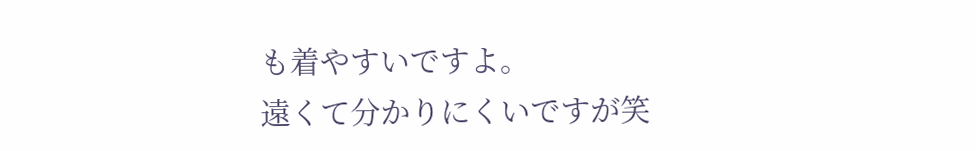も着やすいですよ。
遠くて分かりにくいですが笑